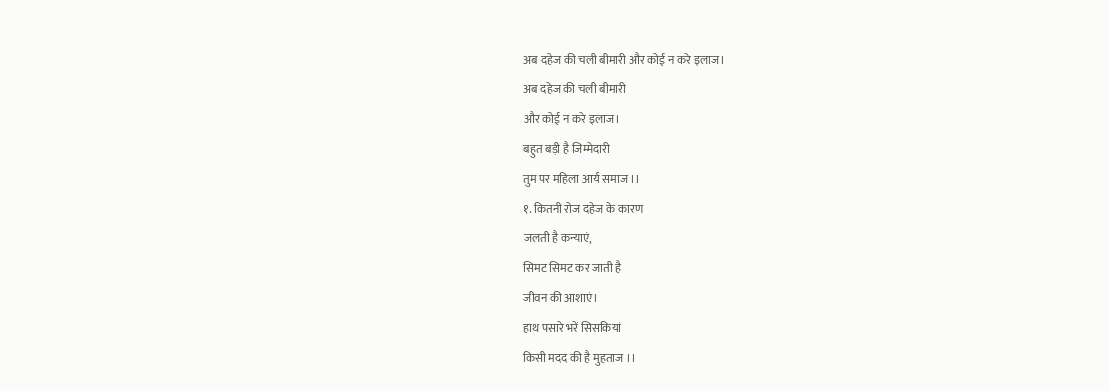अब दहेज की चली बीमारी और कोई न करे इलाज।
अब दहेज की चली बीमारी
और कोई न करे इलाज।
बहुत बड़ी है जिम्मेदारी
तुम पर महिला आर्य समाज ।।
१. कितनी रोज दहेज के कारण
जलती है कन्याएं,
सिमट सिमट कर जाती है
जीवन की आशाएं।
हाथ पसारे भरें सिसकियां
किसी मदद की है मुहताज ।।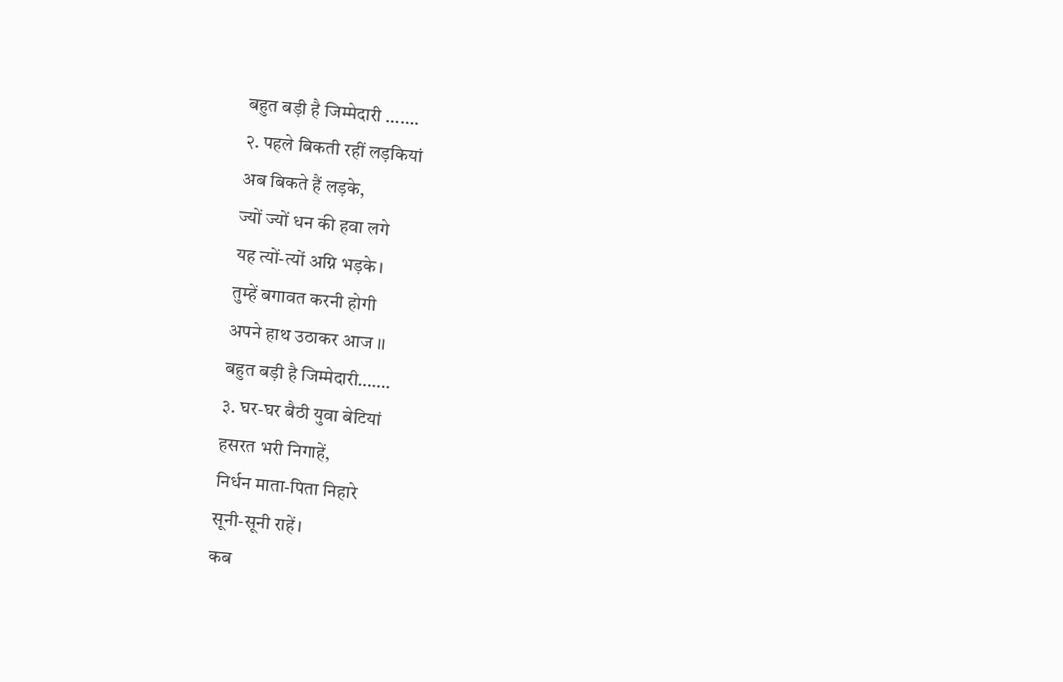बहुत बड़ी है जिम्मेदारी …….
२. पहले बिकती रहीं लड़कियां
अब बिकते हैं लड़के,
ज्यों ज्यों धन की हवा लगे
यह त्यों-त्यों अग्नि भड़के।
तुम्हें बगावत करनी होगी
अपने हाथ उठाकर आज ।।
बहुत बड़ी है जिम्मेदारी…….
३. घर-घर बैठी युवा बेटियां
हसरत भरी निगाहें,
निर्धन माता-पिता निहारे
सूनी-सूनी राहें।
कब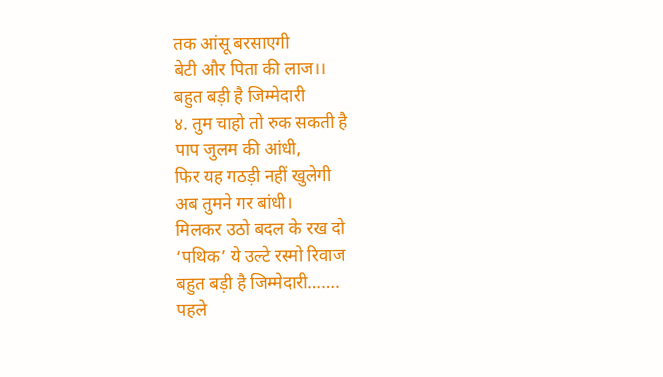तक आंसू बरसाएगी
बेटी और पिता की लाज।।
बहुत बड़ी है जिम्मेदारी
४. तुम चाहो तो रुक सकती है
पाप जुलम की आंधी,
फिर यह गठड़ी नहीं खुलेगी
अब तुमने गर बांधी।
मिलकर उठो बदल के रख दो
‘पथिक’ ये उल्टे रस्मो रिवाज
बहुत बड़ी है जिम्मेदारी…….
पहले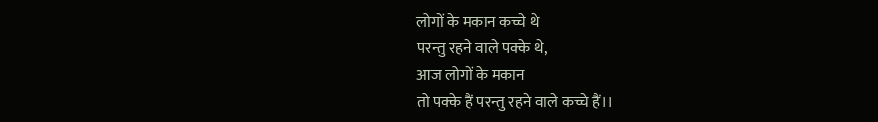लोगों के मकान कच्चे थे
परन्तु रहने वाले पक्के थे,
आज लोगों के मकान
तो पक्के हैं परन्तु रहने वाले कच्चे हैं।।